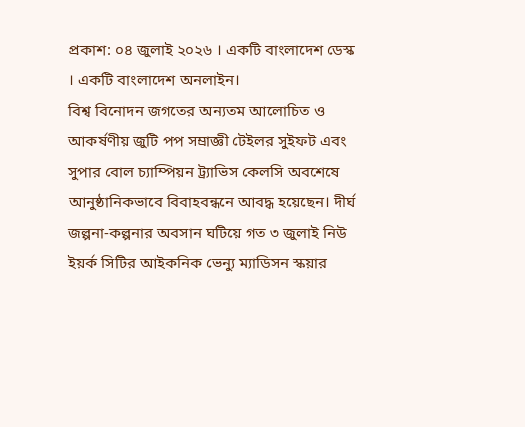প্রকাশ: ০৪ জুলাই ২০২৬ । একটি বাংলাদেশ ডেস্ক । একটি বাংলাদেশ অনলাইন।
বিশ্ব বিনোদন জগতের অন্যতম আলোচিত ও আকর্ষণীয় জুটি পপ সম্রাজ্ঞী টেইলর সুইফট এবং সুপার বোল চ্যাম্পিয়ন ট্র্যাভিস কেলসি অবশেষে আনুষ্ঠানিকভাবে বিবাহবন্ধনে আবদ্ধ হয়েছেন। দীর্ঘ জল্পনা-কল্পনার অবসান ঘটিয়ে গত ৩ জুলাই নিউ ইয়র্ক সিটির আইকনিক ভেন্যু ম্যাডিসন স্কয়ার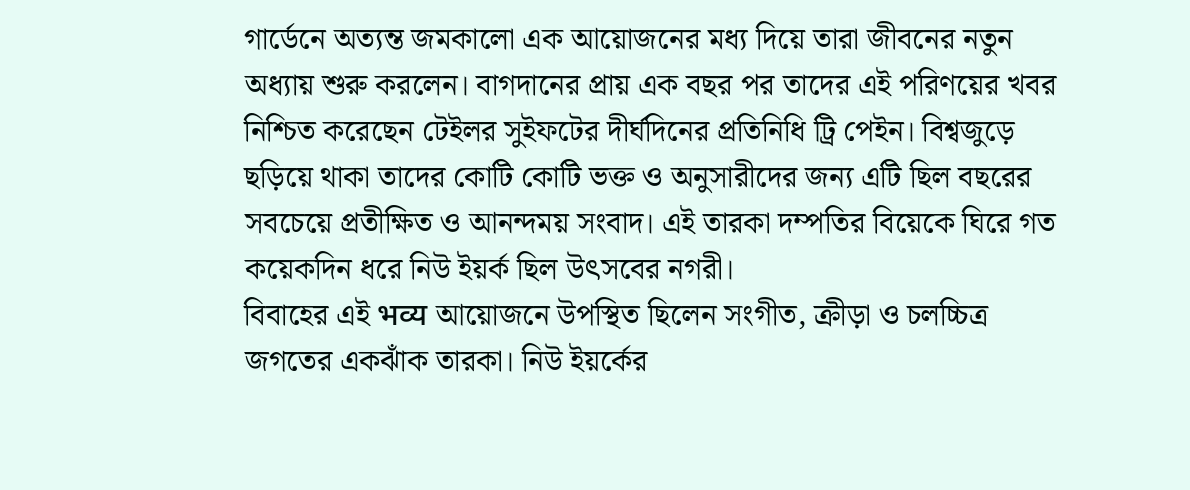গার্ডেনে অত্যন্ত জমকালো এক আয়োজনের মধ্য দিয়ে তারা জীবনের নতুন অধ্যায় শুরু করলেন। বাগদানের প্রায় এক বছর পর তাদের এই পরিণয়ের খবর নিশ্চিত করেছেন টেইলর সুইফটের দীর্ঘদিনের প্রতিনিধি ট্রি পেইন। বিশ্বজুড়ে ছড়িয়ে থাকা তাদের কোটি কোটি ভক্ত ও অনুসারীদের জন্য এটি ছিল বছরের সবচেয়ে প্রতীক্ষিত ও আনন্দময় সংবাদ। এই তারকা দম্পতির বিয়েকে ঘিরে গত কয়েকদিন ধরে নিউ ইয়র্ক ছিল উৎসবের নগরী।
বিবাহের এই भव्य আয়োজনে উপস্থিত ছিলেন সংগীত, ক্রীড়া ও চলচ্চিত্র জগতের একঝাঁক তারকা। নিউ ইয়র্কের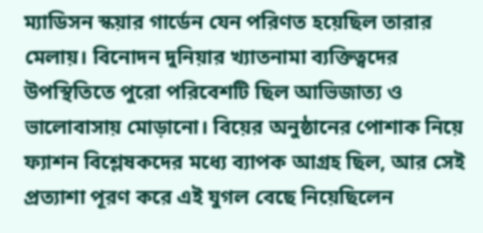ম্যাডিসন স্কয়ার গার্ডেন যেন পরিণত হয়েছিল তারার মেলায়। বিনোদন দুনিয়ার খ্যাতনামা ব্যক্তিত্বদের উপস্থিতিতে পুরো পরিবেশটি ছিল আভিজাত্য ও ভালোবাসায় মোড়ানো। বিয়ের অনুষ্ঠানের পোশাক নিয়ে ফ্যাশন বিশ্লেষকদের মধ্যে ব্যাপক আগ্রহ ছিল, আর সেই প্রত্যাশা পূরণ করে এই যুগল বেছে নিয়েছিলেন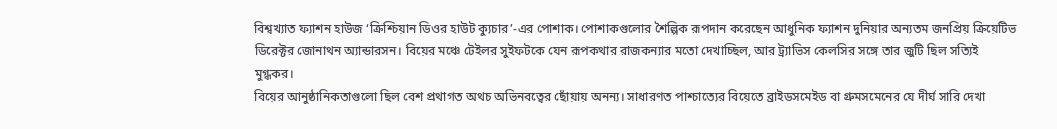বিশ্বখ্যাত ফ্যাশন হাউজ ‘ক্রিশ্চিয়ান ডিওর হাউট ক্যুচার’-এর পোশাক। পোশাকগুলোর শৈল্পিক রূপদান করেছেন আধুনিক ফ্যাশন দুনিয়ার অন্যতম জনপ্রিয় ক্রিয়েটিভ ডিরেক্টর জোনাথন অ্যান্ডারসন। বিয়ের মঞ্চে টেইলর সুইফটকে যেন রূপকথার রাজকন্যার মতো দেখাচ্ছিল, আর ট্র্যাভিস কেলসির সঙ্গে তার জুটি ছিল সত্যিই মুগ্ধকর।
বিয়ের আনুষ্ঠানিকতাগুলো ছিল বেশ প্রথাগত অথচ অভিনবত্বের ছোঁয়ায় অনন্য। সাধারণত পাশ্চাত্যের বিয়েতে ব্রাইডসমেইড বা গ্রুমসমেনের যে দীর্ঘ সারি দেখা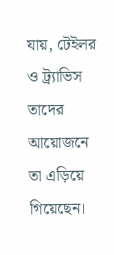যায়, টেইলর ও ট্র্যাভিস তাদের আয়োজনে তা এড়িয়ে গিয়েছেন।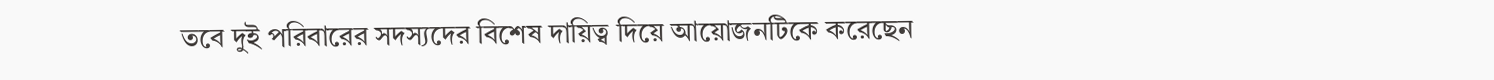তবে দুই পরিবারের সদস্যদের বিশেষ দায়িত্ব দিয়ে আয়োজনটিকে করেছেন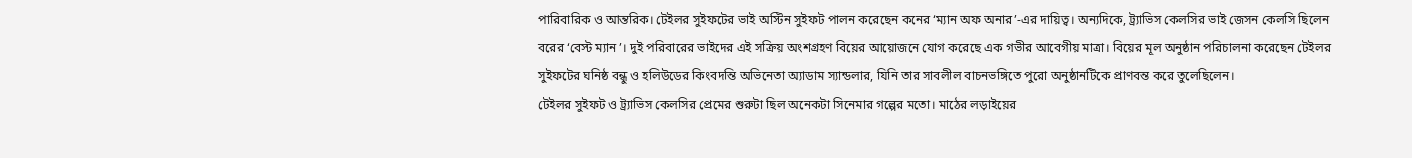পারিবারিক ও আন্তরিক। টেইলর সুইফটের ভাই অস্টিন সুইফট পালন করেছেন কনের ‘ম্যান অফ অনার’-এর দায়িত্ব। অন্যদিকে, ট্র্যাভিস কেলসির ভাই জেসন কেলসি ছিলেন বরের ‘বেস্ট ম্যান’। দুই পরিবারের ভাইদের এই সক্রিয় অংশগ্রহণ বিয়ের আয়োজনে যোগ করেছে এক গভীর আবেগীয় মাত্রা। বিয়ের মূল অনুষ্ঠান পরিচালনা করেছেন টেইলর সুইফটের ঘনিষ্ঠ বন্ধু ও হলিউডের কিংবদন্তি অভিনেতা অ্যাডাম স্যান্ডলার, যিনি তার সাবলীল বাচনভঙ্গিতে পুরো অনুষ্ঠানটিকে প্রাণবন্ত করে তুলেছিলেন।
টেইলর সুইফট ও ট্র্যাভিস কেলসির প্রেমের শুরুটা ছিল অনেকটা সিনেমার গল্পের মতো। মাঠের লড়াইয়ের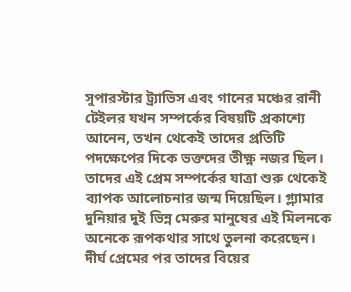সুপারস্টার ট্র্যাভিস এবং গানের মঞ্চের রানী টেইলর যখন সম্পর্কের বিষয়টি প্রকাশ্যে আনেন, তখন থেকেই তাদের প্রতিটি পদক্ষেপের দিকে ভক্তদের তীক্ষ্ণ নজর ছিল। তাদের এই প্রেম সম্পর্কের যাত্রা শুরু থেকেই ব্যাপক আলোচনার জন্ম দিয়েছিল। গ্ল্যামার দুনিয়ার দুই ভিন্ন মেরুর মানুষের এই মিলনকে অনেকে রূপকথার সাথে তুলনা করেছেন। দীর্ঘ প্রেমের পর তাদের বিয়ের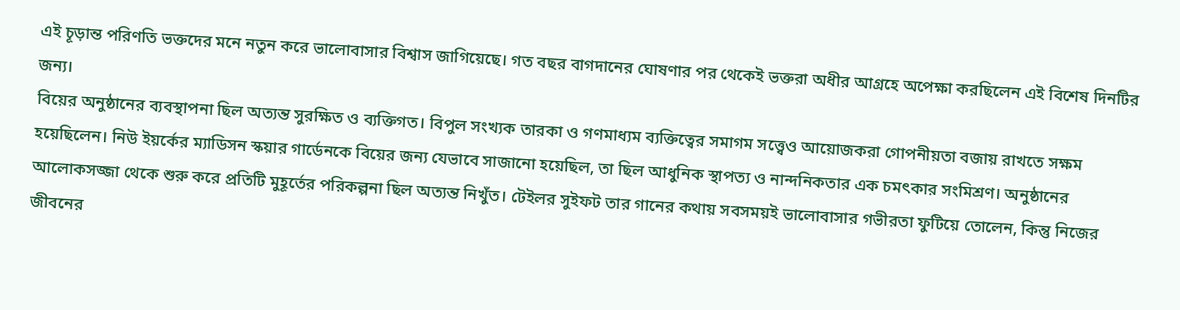এই চূড়ান্ত পরিণতি ভক্তদের মনে নতুন করে ভালোবাসার বিশ্বাস জাগিয়েছে। গত বছর বাগদানের ঘোষণার পর থেকেই ভক্তরা অধীর আগ্রহে অপেক্ষা করছিলেন এই বিশেষ দিনটির জন্য।
বিয়ের অনুষ্ঠানের ব্যবস্থাপনা ছিল অত্যন্ত সুরক্ষিত ও ব্যক্তিগত। বিপুল সংখ্যক তারকা ও গণমাধ্যম ব্যক্তিত্বের সমাগম সত্ত্বেও আয়োজকরা গোপনীয়তা বজায় রাখতে সক্ষম হয়েছিলেন। নিউ ইয়র্কের ম্যাডিসন স্কয়ার গার্ডেনকে বিয়ের জন্য যেভাবে সাজানো হয়েছিল, তা ছিল আধুনিক স্থাপত্য ও নান্দনিকতার এক চমৎকার সংমিশ্রণ। অনুষ্ঠানের আলোকসজ্জা থেকে শুরু করে প্রতিটি মুহূর্তের পরিকল্পনা ছিল অত্যন্ত নিখুঁত। টেইলর সুইফট তার গানের কথায় সবসময়ই ভালোবাসার গভীরতা ফুটিয়ে তোলেন, কিন্তু নিজের জীবনের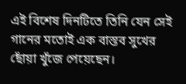এই বিশেষ দিনটিতে তিনি যেন সেই গানের মতোই এক বাস্তব সুখের ছোঁয়া খুঁজে পেয়েছেন।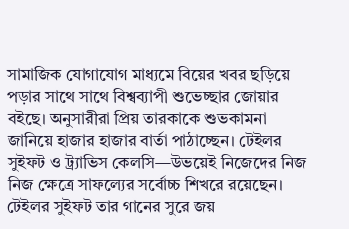সামাজিক যোগাযোগ মাধ্যমে বিয়ের খবর ছড়িয়ে পড়ার সাথে সাথে বিশ্বব্যাপী শুভেচ্ছার জোয়ার বইছে। অনুসারীরা প্রিয় তারকাকে শুভকামনা জানিয়ে হাজার হাজার বার্তা পাঠাচ্ছেন। টেইলর সুইফট ও ট্র্যাভিস কেলসি—উভয়েই নিজেদের নিজ নিজ ক্ষেত্রে সাফল্যের সর্বোচ্চ শিখরে রয়েছেন। টেইলর সুইফট তার গানের সুরে জয়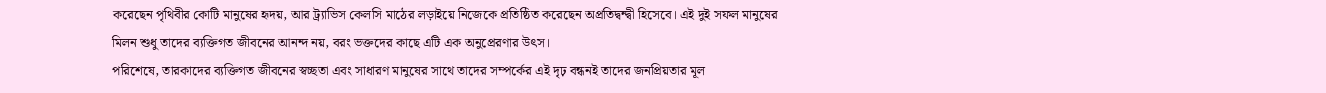করেছেন পৃথিবীর কোটি মানুষের হৃদয়, আর ট্র্যাভিস কেলসি মাঠের লড়াইয়ে নিজেকে প্রতিষ্ঠিত করেছেন অপ্রতিদ্বন্দ্বী হিসেবে। এই দুই সফল মানুষের মিলন শুধু তাদের ব্যক্তিগত জীবনের আনন্দ নয়, বরং ভক্তদের কাছে এটি এক অনুপ্রেরণার উৎস।
পরিশেষে, তারকাদের ব্যক্তিগত জীবনের স্বচ্ছতা এবং সাধারণ মানুষের সাথে তাদের সম্পর্কের এই দৃঢ় বন্ধনই তাদের জনপ্রিয়তার মূল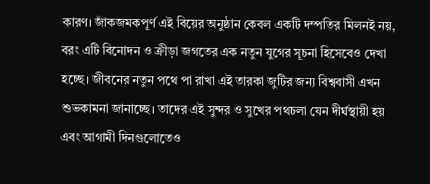কারণ। জাঁকজমকপূর্ণ এই বিয়ের অনুষ্ঠান কেবল একটি দম্পতির মিলনই নয়, বরং এটি বিনোদন ও ক্রীড়া জগতের এক নতুন যুগের সূচনা হিসেবেও দেখা হচ্ছে। জীবনের নতুন পথে পা রাখা এই তারকা জুটির জন্য বিশ্ববাসী এখন শুভকামনা জানাচ্ছে। তাদের এই সুন্দর ও সুখের পথচলা যেন দীর্ঘস্থায়ী হয় এবং আগামী দিনগুলোতেও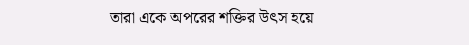তারা একে অপরের শক্তির উৎস হয়ে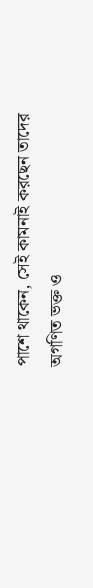পাশে থাকেন, সেই কামনাই করছেন তাদের অগণিত ভক্ত ও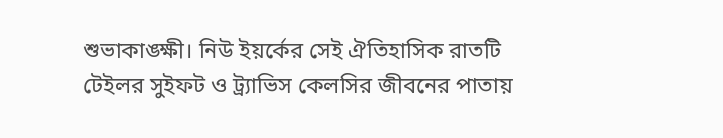শুভাকাঙ্ক্ষী। নিউ ইয়র্কের সেই ঐতিহাসিক রাতটি টেইলর সুইফট ও ট্র্যাভিস কেলসির জীবনের পাতায়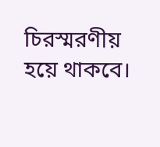চিরস্মরণীয় হয়ে থাকবে।